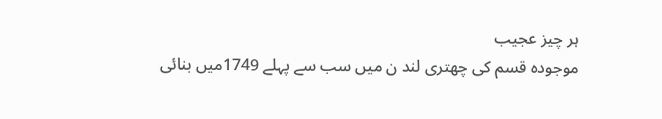ہر چیز عجیب
موجودہ قسم کی چھتری لند ن میں سب سے پہلے 1749میں بنائی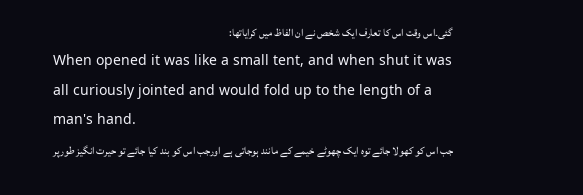گئی۔اس وقت اس کا تعارف ایک شخص نے ان الفاظ میں کرایاتھا:
When opened it was like a small tent, and when shut it was all curiously jointed and would fold up to the length of a man's hand.
جب اس کو کھولا جائے توہ ایک چھوٹے خیمے کے مانند ہوجاتی ہے اورجب اس کو بند کیا جائے تو حیرت انگیز طورپر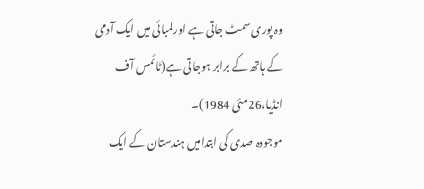وہ پوری سمٹ جاتی ہے اورلمبائی میں ایک آدمی کے ہاتھ کے برابر ہوجاتی ہے(ٹائمس آف انڈیا،26مئی 1984)۔
موجودہ صدی کی ابتدامیں ہندستان کے ایک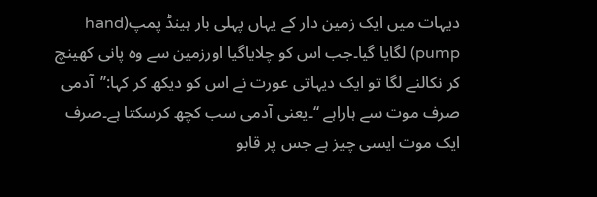دیہات میں ایک زمین دار کے یہاں پہلی بار ہینڈ پمپ(hand pump) لگایا گیا۔جب اس کو چلایاگیا اورزمین سے وہ پانی کھینچ کر نکالنے لگا تو ایک دیہاتی عورت نے اس کو دیکھ کر کہا:’’آدمی صرف موت سے ہاراہے ‘‘۔یعنی آدمی سب کچھ کرسکتا ہے۔صرف ایک موت ایسی چیز ہے جس پر قابو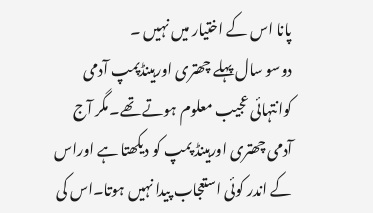پانا اس کے اختیار میں نہیں ۔
دوسو سال پہلے چھتری اورہینڈپمپ آدمی کوانتہائی عجیب معلوم ہوتے تھے۔مگر آج آدمی چھتری اورہینڈ پمپ کو دیکھتا ہے اوراس کے اندر کوئی استعجاب پیدا نہیں ہوتا۔اس کی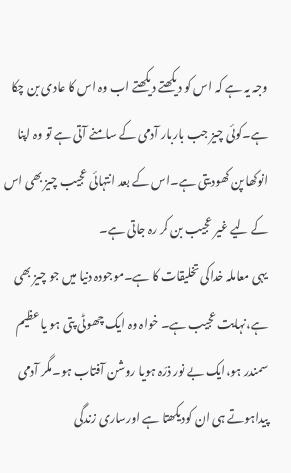وجہ یہ ہے کہ اس کو دیکھتے دیکھتے اب وہ اس کا عادی بن چکا ہے۔کوئی چیز جب باربار آدمی کے سامنے آتی ہے تو وہ اپنا انوکھا پن کھودیتی ہے۔اس کے بعد انتہائی عجیب چیز بھی اس کے لیے غیر عجیب بن کر رہ جاتی ہے۔
یہی معاملہ خداکی تخلیقات کا ہے۔موجودہ دنیا میں جو چیز بھی ہے،نہایت عجیب ہے۔ خواہ وہ ایک چھوٹی پتی ہو یا عظیم سمندر ہو،ایک بے نور ذرّہ ہویا روشن آفتاب ہو۔مگر آدمی پیداہوتے ہی ان کودیکھتا ہے اورساری زندگی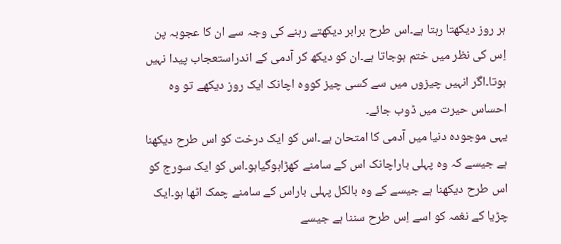ہر روز دیکھتا رہتا ہے۔اس طرح برابر دیکھتے رہنے کی وجہ سے ان کا عجوبہ پن اِس کی نظر میں ختم ہوجاتا ہے۔ان کو دیکھ کر آدمی کے اندراستعجاب پیدا نہیں ہوتا۔اگر انہیں چیزوں میں سے کسی چیز کووہ اچانک ایک روز دیکھے تو وہ احساس حیرت میں ڈوب جائے۔
یہی موجودہ دنیا میں آدمی کا امتحان ہے۔اس کو ایک درخت کو اس طرح دیکھنا ہے جیسے کہ وہ پہلی باراچانک اس کے سامنے کھڑاہوگیاہو۔اس کو ایک سورج کو اس طرح دیکھنا ہے جیسے کے وہ بالکل پہلی باراس کے سامنے چمک اٹھا ہو۔ایک چڑیا کے نغمہ کو اسے اِس طرح سننا ہے جیسے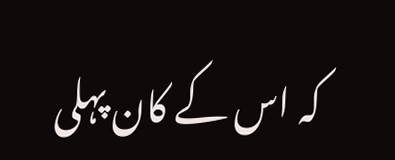کہ اس کے کان پہلی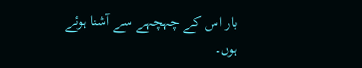بار اس کے چہچہے سے آشنا ہوئے ہوں۔